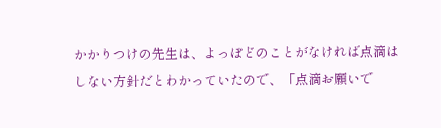かかりつけの先生は、よっぽどのことがなければ点滴はしない方針だとわかっていたので、「点滴お願いで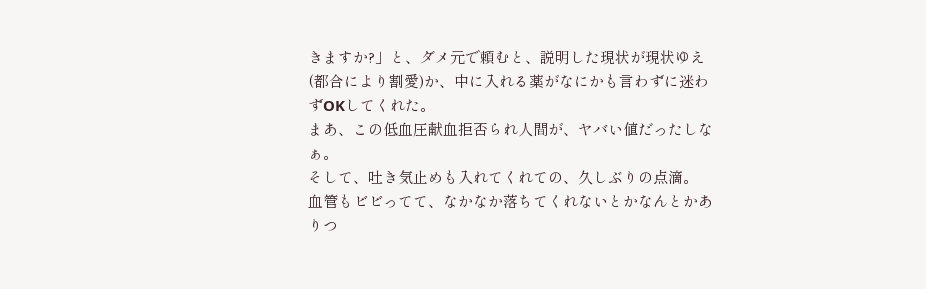きますか?」と、ダメ元で頼むと、説明した現状が現状ゆえ(都合により割愛)か、中に入れる薬がなにかも言わずに迷わずOKしてくれた。
まあ、この低血圧献血拒否られ人間が、ヤバい値だったしなぁ。
そして、吐き気止めも入れてくれての、久しぶりの点滴。
血管もビビってて、なかなか落ちてくれないとかなんとかありつ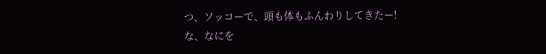つ、ソッコーで、頭も体もふんわりしてきたー!
な、なにを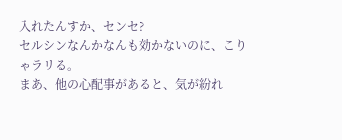入れたんすか、センセ?
セルシンなんかなんも効かないのに、こりゃラリる。
まあ、他の心配事があると、気が紛れ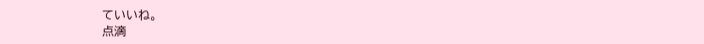ていいね。
点滴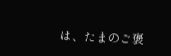は、たまのご褒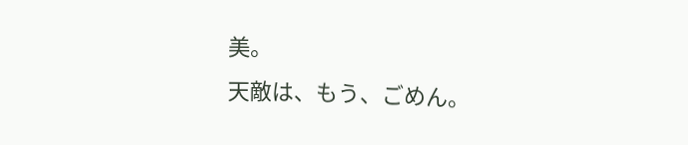美。
天敵は、もう、ごめん。